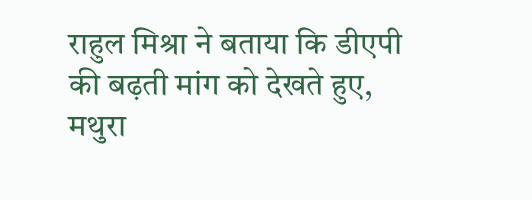राहुल मिश्रा ने बताया कि डीएपी की बढ़ती मांग को देखते हुए, मथुरा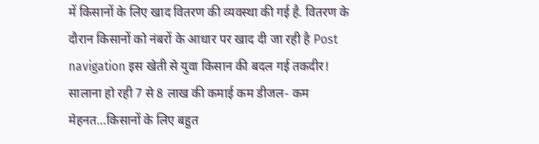में किसानों के लिए खाद वितरण की व्यवस्था की गई है. वितरण के दौरान किसानों को नंबरों के आधार पर खाद दी जा रही है Post navigation इस खेती से युवा किसान की बदल गई तकदीर! सालाना हो रही 7 से 8 लाख की कमाई कम डीजल- कम मेहनत…किसानों के लिए बहुत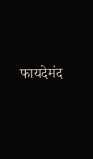फायदेमंद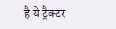है ये ट्रैक्टर